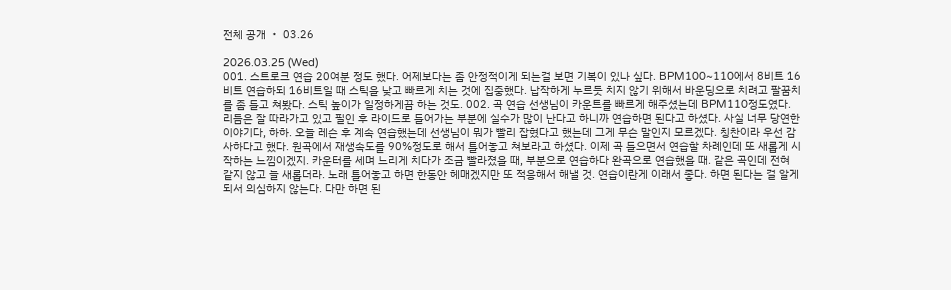전체 공개 ・ 03.26

2026.03.25 (Wed)
001. 스트로크 연습 20여분 정도 했다. 어제보다는 좀 안정적이게 되는걸 보면 기복이 있나 싶다. BPM100~110에서 8비트 16비트 연습하되 16비트일 때 스틱을 낮고 빠르게 치는 것에 집중했다. 납작하게 누르듯 치지 않기 위해서 바운딩으로 치려고 팔꿈치를 좀 들고 쳐봤다. 스틱 높이가 일정하게끔 하는 것도. 002. 곡 연습 선생님이 카운트를 빠르게 해주셨는데 BPM110정도였다. 리듬은 잘 따라가고 있고 필인 후 라이드로 들어가는 부분에 실수가 많이 난다고 하니까 연습하면 된다고 하셨다. 사실 너무 당연한 이야기다, 하하. 오늘 레슨 후 계속 연습했는데 선생님이 뭐가 빨리 잡혔다고 했는데 그게 무슨 말인지 모르겠다. 칭찬이라 우선 감사하다고 했다. 원곡에서 재생속도를 90%정도로 해서 틀어놓고 쳐보라고 하셨다. 이제 곡 들으면서 연습할 차례인데 또 새롭게 시작하는 느낌이겠지. 카운터를 세며 느리게 치다가 조금 빨라졌을 때, 부분으로 연습하다 완곡으로 연습했을 때. 같은 곡인데 전혀 같지 않고 늘 새롭더라. 노래 틀어놓고 하면 한동안 헤매겠지만 또 적응해서 해낼 것. 연습이란게 이래서 좋다. 하면 된다는 걸 알게 되서 의심하지 않는다. 다만 하면 된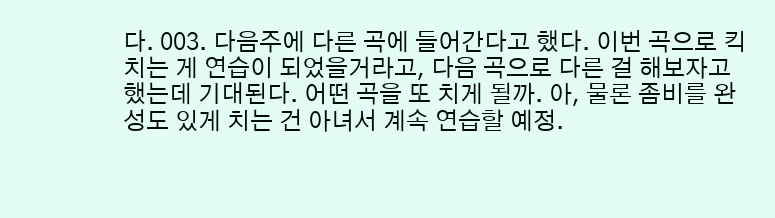다. 003. 다음주에 다른 곡에 들어간다고 했다. 이번 곡으로 킥 치는 게 연습이 되었을거라고, 다음 곡으로 다른 걸 해보자고 했는데 기대된다. 어떤 곡을 또 치게 될까. 아, 물론 좀비를 완성도 있게 치는 건 아녀서 계속 연습할 예정.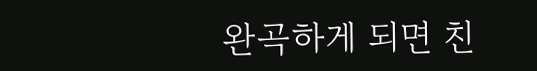완곡하게 되면 친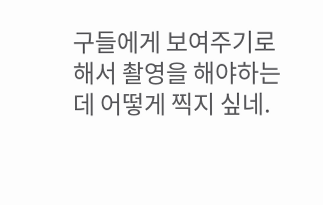구들에게 보여주기로 해서 촬영을 해야하는데 어떻게 찍지 싶네.